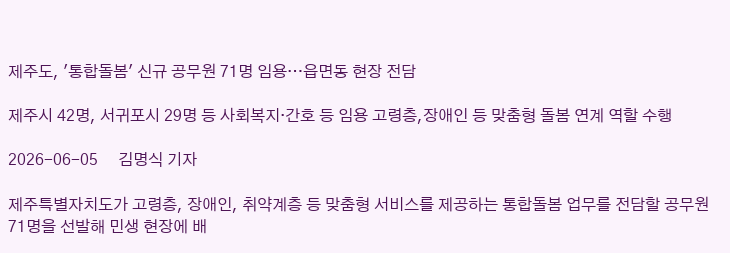제주도, '통합돌봄' 신규 공무원 71명 임용…읍면동 현장 전담

제주시 42명, 서귀포시 29명 등 사회복지·간호 등 임용 고령층,장애인 등 맞춤형 돌봄 연계 역할 수행

2026-06-05     김명식 기자

제주특별자치도가 고령층, 장애인, 취약계층 등 맞춤형 서비스를 제공하는 통합돌봄 업무를 전담할 공무원 71명을 선발해 민생 현장에 배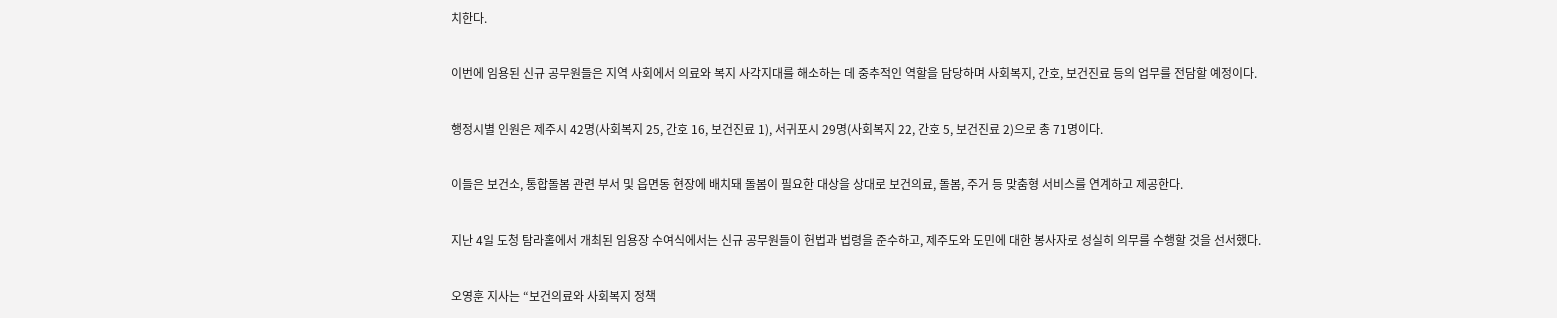치한다.

이번에 임용된 신규 공무원들은 지역 사회에서 의료와 복지 사각지대를 해소하는 데 중추적인 역할을 담당하며 사회복지, 간호, 보건진료 등의 업무를 전담할 예정이다.

행정시별 인원은 제주시 42명(사회복지 25, 간호 16, 보건진료 1), 서귀포시 29명(사회복지 22, 간호 5, 보건진료 2)으로 총 71명이다.

이들은 보건소, 통합돌봄 관련 부서 및 읍면동 현장에 배치돼 돌봄이 필요한 대상을 상대로 보건의료, 돌봄, 주거 등 맞춤형 서비스를 연계하고 제공한다.

지난 4일 도청 탐라홀에서 개최된 임용장 수여식에서는 신규 공무원들이 헌법과 법령을 준수하고, 제주도와 도민에 대한 봉사자로 성실히 의무를 수행할 것을 선서했다.

오영훈 지사는 “보건의료와 사회복지 정책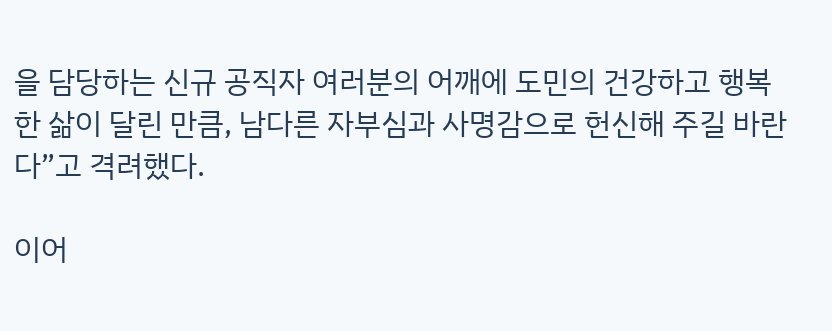을 담당하는 신규 공직자 여러분의 어깨에 도민의 건강하고 행복한 삶이 달린 만큼, 남다른 자부심과 사명감으로 헌신해 주길 바란다”고 격려했다.

이어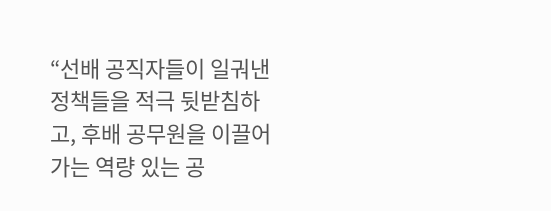“선배 공직자들이 일궈낸 정책들을 적극 뒷받침하고, 후배 공무원을 이끌어가는 역량 있는 공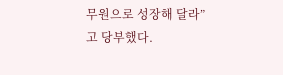무원으로 성장해 달라”고 당부했다.